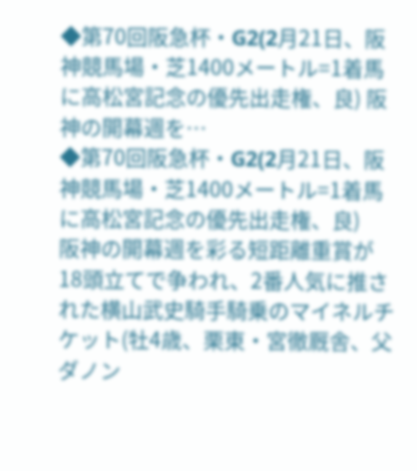◆第70回阪急杯・G2(2月21日、阪神競馬場・芝1400メートル=1着馬に高松宮記念の優先出走権、良) 阪神の開幕週を…
◆第70回阪急杯・G2(2月21日、阪神競馬場・芝1400メートル=1着馬に高松宮記念の優先出走権、良)
阪神の開幕週を彩る短距離重賞が18頭立てで争われ、2番人気に推された横山武史騎手騎乗のマイネルチケット(牡4歳、栗東・宮徹厩舎、父ダノン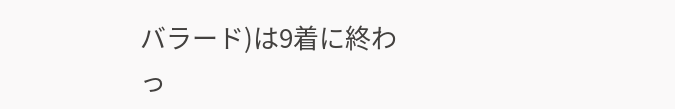バラード)は9着に終わっ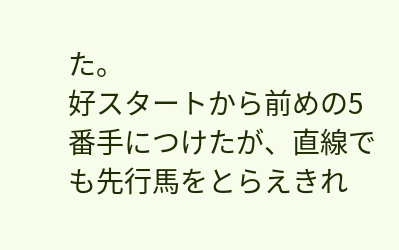た。
好スタートから前めの5番手につけたが、直線でも先行馬をとらえきれ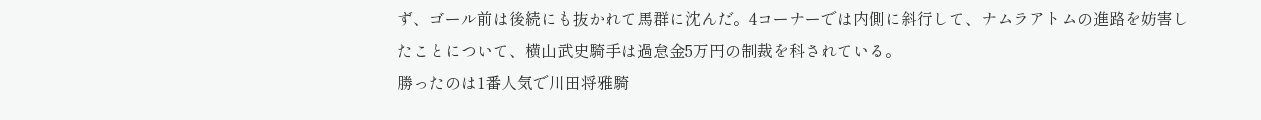ず、ゴール前は後続にも抜かれて馬群に沈んだ。4コーナーでは内側に斜行して、ナムラアトムの進路を妨害したことについて、横山武史騎手は過怠金5万円の制裁を科されている。
勝ったのは1番人気で川田将雅騎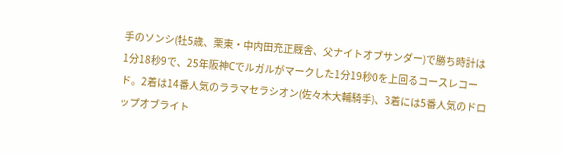手のソンシ(牡5歳、栗東・中内田充正厩舎、父ナイトオブサンダー)で勝ち時計は1分18秒9で、25年阪神Cでルガルがマークした1分19秒0を上回るコースレコード。2着は14番人気のララマセラシオン(佐々木大輔騎手)、3着には5番人気のドロップオブライト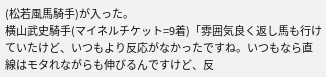(松若風馬騎手)が入った。
横山武史騎手(マイネルチケット=9着)「雰囲気良く返し馬も行けていたけど、いつもより反応がなかったですね。いつもなら直線はモタれながらも伸びるんですけど、反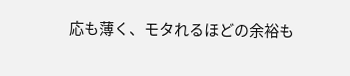応も薄く、モタれるほどの余裕も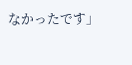なかったです」